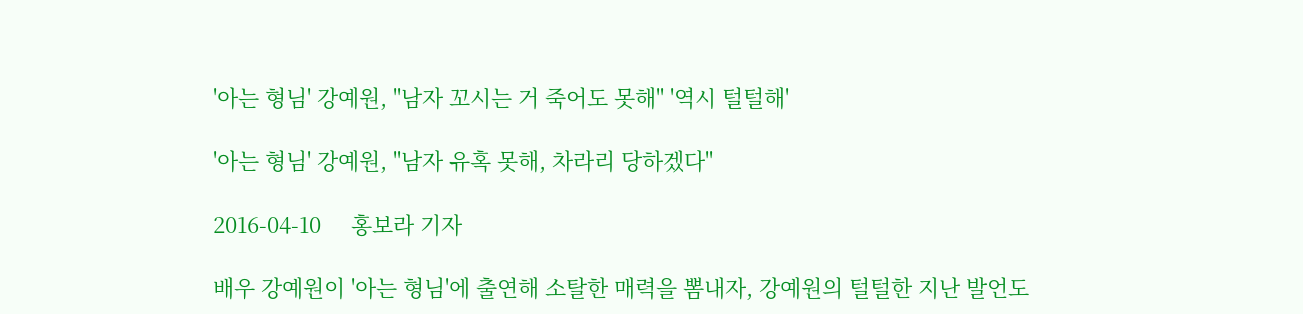'아는 형님' 강예원, "남자 꼬시는 거 죽어도 못해" '역시 털털해'

'아는 형님' 강예원, "남자 유혹 못해, 차라리 당하겠다"

2016-04-10     홍보라 기자

배우 강예원이 '아는 형님'에 출연해 소탈한 매력을 뽐내자, 강예원의 털털한 지난 발언도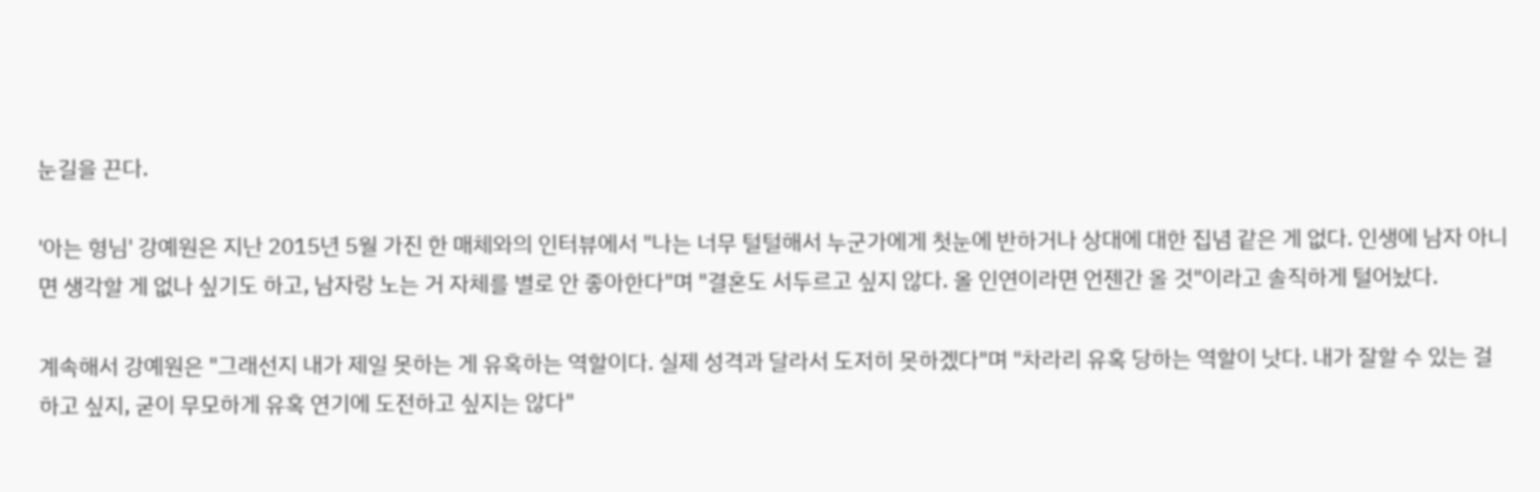눈길을 끈다.

'아는 형님' 강예원은 지난 2015년 5월 가진 한 매체와의 인터뷰에서 "나는 너무 털털해서 누군가에게 첫눈에 반하거나 상대에 대한 집념 같은 게 없다. 인생에 남자 아니면 생각할 게 없나 싶기도 하고, 남자랑 노는 거 자체를 별로 안 좋아한다"며 "결혼도 서두르고 싶지 않다. 올 인연이라면 언젠간 올 것"이라고 솔직하게 털어놨다.

계속해서 강예원은 "그래선지 내가 제일 못하는 게 유혹하는 역할이다. 실제 성격과 달라서 도저히 못하겠다"며 "차라리 유혹 당하는 역할이 낫다. 내가 잘할 수 있는 걸 하고 싶지, 굳이 무모하게 유혹 연기에 도전하고 싶지는 않다"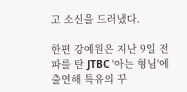고 소신을 드러냈다.

한편 강예원은 지난 9일 전파를 탄 JTBC '아는 형님'에 출연해 특유의 꾸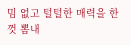밈 없고 털털한 매력을 한껏 뽐내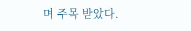며 주목 받았다.